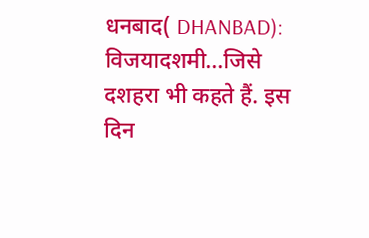धनबाद( DHANBAD): विजयादशमी…जिसे दशहरा भी कहते हैं. इस दिन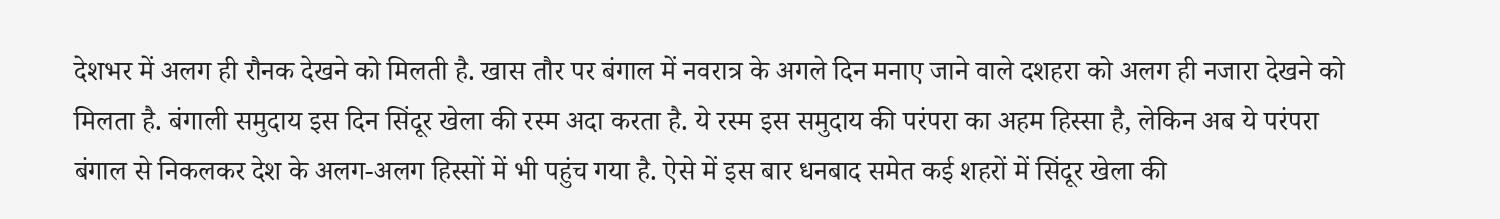देशभर में अलग ही रौनक देखने को मिलती है. खास तौर पर बंगाल में नवरात्र के अगले दिन मनाए जाने वाले दशहरा को अलग ही नजारा देखने को मिलता है. बंगाली समुदाय इस दिन सिंदूर खेला की रस्म अदा करता है. ये रस्म इस समुदाय की परंपरा का अहम हिस्सा है, लेकिन अब ये परंपरा बंगाल से निकलकर देश के अलग-अलग हिस्सों में भी पहुंच गया है. ऐसे में इस बार धनबाद समेत कई शहरों में सिंदूर खेला की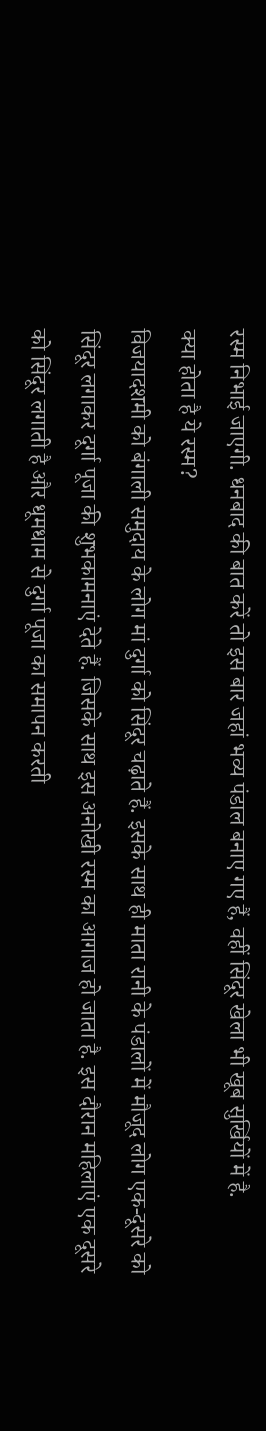रस्म निभाई जाएगी. धनबाद की बात करें तो इस बार जहां भव्य पंडाल बनाए गए हैं, वहीं सिंदूर खेला भी खूब सुर्खियों में है.
क्या होता है ये रस्म?
विजयादशमी को बंगाली समुदाय के लोग मां दुर्गा को सिंदूर चढ़ाते हैं. इसके साथ ही माता रानी के पंडालों में मौजूद लोग एक-दूसरे को सिंदूर लगाकर दूर्गा पूजा की शुभकामनाएं देते हैं. जिसके साथ इस अनोखी रस्म का आगाज हो जाता है. इस दौरान महिलाएं एक दूसरे को सिंदूर लगाती है और धूमधाम से दुर्गा पूजा का समापन करती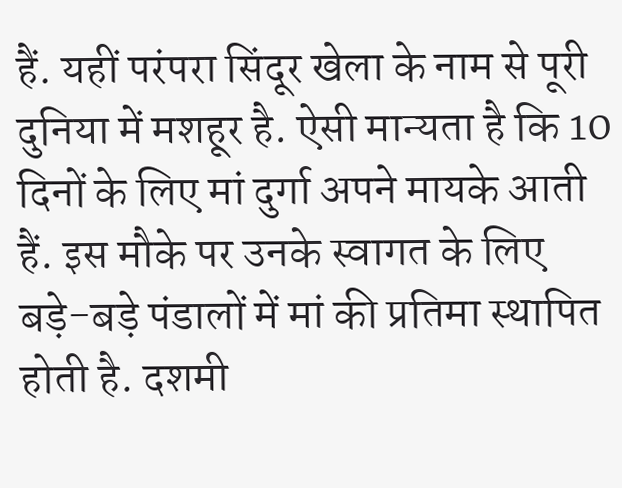हैं. यहीं परंपरा सिंदूर खेला के नाम से पूरी दुनिया में मशहूर है. ऐसी मान्यता है कि 10 दिनों के लिए मां दुर्गा अपने मायके आती हैं. इस मौके पर उनके स्वागत के लिए बड़े-बड़े पंडालों में मां की प्रतिमा स्थापित होती है. दशमी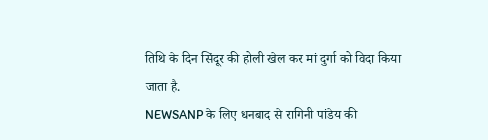तिथि के दिन सिंदूर की होली खेल कर मां दुर्गा को विदा किया जाता है.
NEWSANP के लिए धनबाद से रागिनी पांडेय की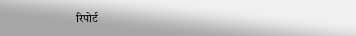रिपोर्ट